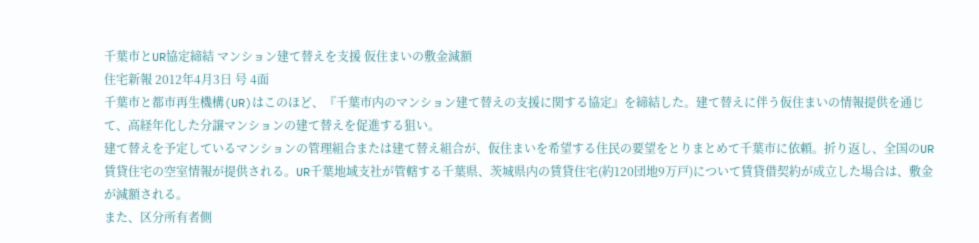千葉市とUR協定締結 マンション建て替えを支援 仮住まいの敷金減額
住宅新報 2012年4月3日 号 4面
千葉市と都市再生機構(UR)はこのほど、『千葉市内のマンション建て替えの支援に関する協定』を締結した。建て替えに伴う仮住まいの情報提供を通じて、高経年化した分譲マンションの建て替えを促進する狙い。
建て替えを予定しているマンションの管理組合または建て替え組合が、仮住まいを希望する住民の要望をとりまとめて千葉市に依頼。折り返し、全国のUR賃貸住宅の空室情報が提供される。UR千葉地域支社が管轄する千葉県、茨城県内の賃貸住宅(約120団地9万戸)について賃貸借契約が成立した場合は、敷金が減額される。
また、区分所有者側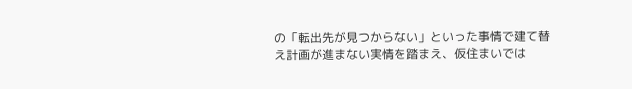の「転出先が見つからない」といった事情で建て替え計画が進まない実情を踏まえ、仮住まいでは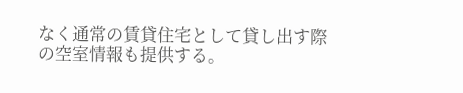なく通常の賃貸住宅として貸し出す際の空室情報も提供する。